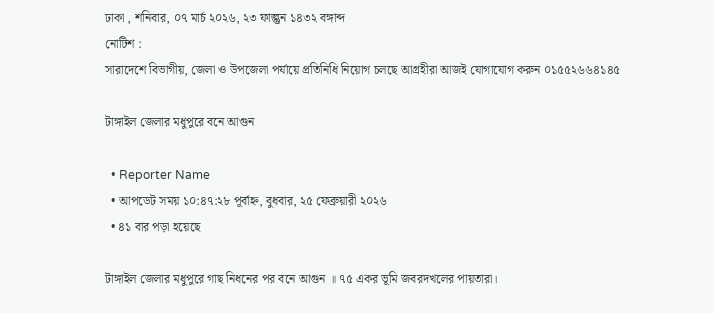ঢাকা , শনিবার, ০৭ মার্চ ২০২৬, ২৩ ফাল্গুন ১৪৩২ বঙ্গাব্দ
নোটিশ :
সারাদেশে বিভাগীয়, জেলা ও উপজেলা পর্যায়ে প্রতিনিধি নিয়োগ চলছে আগ্রহীরা আজই যোগাযোগ করুন ০১৫৫২৬৬৪১৪৫

টাঙ্গাইল জেলার মধুপুরে বনে আগুন

  • Reporter Name
  • আপডেট সময় ১০:৪৭:২৮ পূর্বাহ্ন, বুধবার, ২৫ ফেব্রুয়ারী ২০২৬
  • ৪১ বার পড়া হয়েছে

টাঙ্গাইল জেলার মধুপুরে গাছ নিধনের পর বনে আগুন ॥ ৭৫ একর ভূমি জবরদখলের পায়তারা।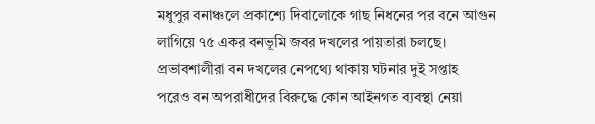মধুপুর বনাঞ্চলে প্রকাশ্যে দিবালোকে গাছ নিধনের পর বনে আগুন লাগিয়ে ৭৫ একর বনভূমি জবর দখলের পায়তারা চলছে। প্রভাবশালীরা বন দখলের নেপথ্যে থাকায় ঘটনার দুই সপ্তাহ
পরেও বন অপরাধীদের বিরুদ্ধে কোন আইনগত ব্যবস্থা নেয়া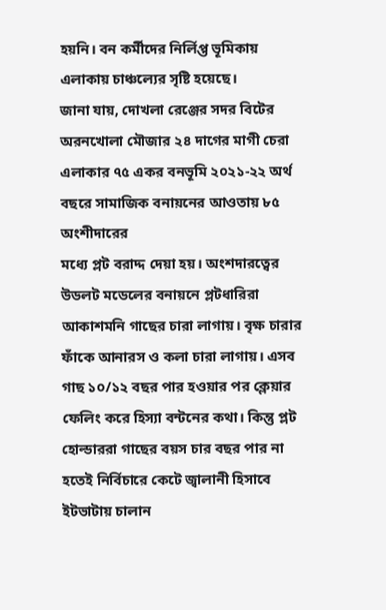হয়নি। বন কর্মীদের নির্লিপ্ত ভূমিকায় এলাকায় চাঞ্চল্যের সৃষ্টি হয়েছে।
জানা যায়, দোখলা রেঞ্জের সদর বিটের অরনখোলা মৌজার ২৪ দাগের মাগী চেরা এলাকার ৭৫ একর বনভূমি ২০২১-২২ অর্থ বছরে সামাজিক বনায়নের আওতায় ৮৫ অংশীদারের
মধ্যে প্লট বরাদ্দ দেয়া হয়। অংশদারত্বের উডলট মডেলের বনায়নে প্লটধারিরা আকাশমনি গাছের চারা লাগায়। বৃক্ষ চারার ফাঁকে আনারস ও কলা চারা লাগায়। এসব গাছ ১০/১২ বছর পার হওয়ার পর ক্লেয়ার ফেলিং করে হিস্যা বন্টনের কথা। কিন্তু প্লট হোল্ডাররা গাছের বয়স চার বছর পার না হতেই নির্বিচারে কেটে জ্বালানী হিসাবে ইটভাটায় চালান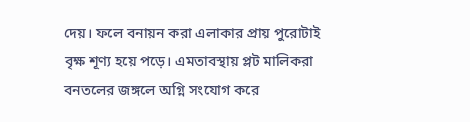দেয়। ফলে বনায়ন করা এলাকার প্রায় পুরোটাই বৃক্ষ শূণ্য হয়ে পড়ে। এমতাবস্থায় প্লট মালিকরা বনতলের জঙ্গলে অগ্নি সংযোগ করে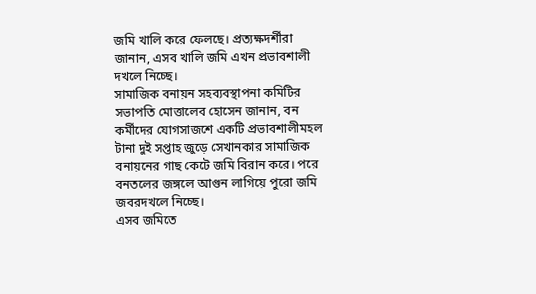জমি খালি করে ফেলছে। প্রত্যক্ষদর্শীরা জানান, এসব খালি জমি এখন প্রভাবশালী দখলে নিচ্ছে।
সামাজিক বনায়ন সহব্যবস্থাপনা কমিটির সভাপতি মোত্তালেব হোসেন জানান, বন কর্মীদের যোগসাজশে একটি প্রভাবশালীমহল টানা দুই সপ্তাহ জুড়ে সেখানকার সামাজিক বনায়নের গাছ কেটে জমি বিরান করে। পরে বনতলের জঙ্গলে আগুন লাগিয়ে পুরো জমি জবরদখলে নিচ্ছে।
এসব জমিতে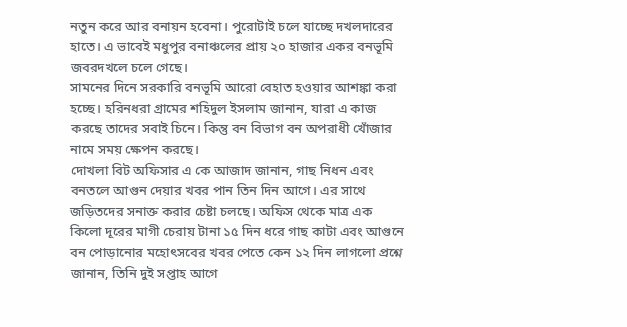নতুন করে আর বনায়ন হবেনা। পুরোটাই চলে যাচ্ছে দখলদারের হাতে। এ ভাবেই মধুপুর বনাঞ্চলের প্রায় ২০ হাজার একর বনভূমি জবরদখলে চলে গেছে।
সামনের দিনে সরকারি বনভূমি আরো বেহাত হওয়ার আশঙ্কা করা হচ্ছে। হরিনধরা গ্রামের শহিদুল ইসলাম জানান, যারা এ কাজ করছে তাদের সবাই চিনে। কিন্তু বন বিভাগ বন অপরাধী খোঁজার নামে সময় ক্ষেপন করছে।
দোখলা বিট অফিসার এ কে আজাদ জানান, গাছ নিধন এবং বনতলে আগুন দেয়ার খবর পান তিন দিন আগে। এর সাথে জড়িতদের সনাক্ত করার চেষ্টা চলছে। অফিস থেকে মাত্র এক কিলো দূরের মাগী চেরায় টানা ১৫ দিন ধরে গাছ কাটা এবং আগুনে বন পোড়ানোর মহোৎসবের খবর পেতে কেন ১২ দিন লাগলো প্রশ্নে জানান, তিনি দুই সপ্তাহ আগে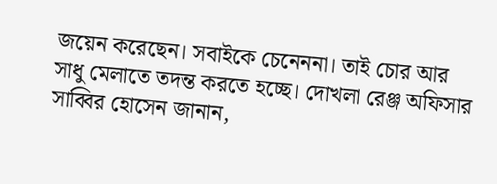জয়েন করেছেন। সবাইকে চেনেননা। তাই চোর আর সাধু মেলাতে তদন্ত করতে হচ্ছে। দোখলা রেঞ্জ অফিসার সাব্বির হোসেন জানান,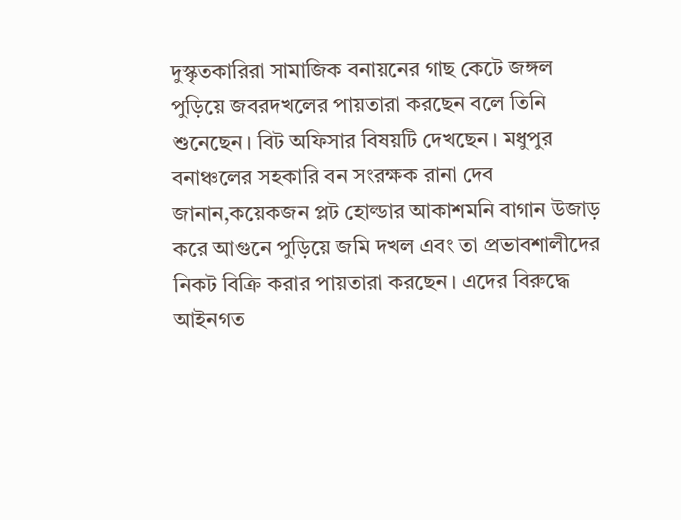দুস্কৃতকারিরা সামাজিক বনায়নের গাছ কেটে জঙ্গল পুড়িয়ে জবরদখলের পায়তারা করছেন বলে তিনি শুনেছেন। বিট অফিসার বিষয়টি দেখছেন। মধুপুর বনাঞ্চলের সহকারি বন সংরক্ষক রানা দেব জানান,কয়েকজন প্লট হোল্ডার আকাশমনি বাগান উজাড় করে আগুনে পুড়িয়ে জমি দখল এবং তা প্রভাবশালীদের নিকট বিক্রি করার পায়তারা করছেন। এদের বিরুদ্ধে আইনগত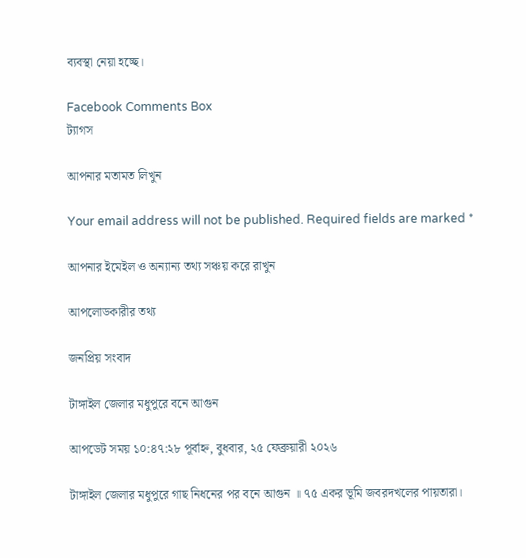ব্যবস্থা নেয়া হচ্ছে।

Facebook Comments Box
ট্যাগস

আপনার মতামত লিখুন

Your email address will not be published. Required fields are marked *

আপনার ইমেইল ও অন্যান্য তথ্য সঞ্চয় করে রাখুন

আপলোডকারীর তথ্য

জনপ্রিয় সংবাদ

টাঙ্গাইল জেলার মধুপুরে বনে আগুন

আপডেট সময় ১০:৪৭:২৮ পূর্বাহ্ন, বুধবার, ২৫ ফেব্রুয়ারী ২০২৬

টাঙ্গাইল জেলার মধুপুরে গাছ নিধনের পর বনে আগুন ॥ ৭৫ একর ভূমি জবরদখলের পায়তারা।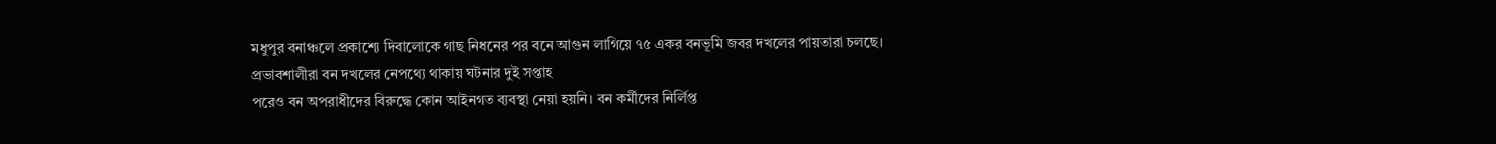মধুপুর বনাঞ্চলে প্রকাশ্যে দিবালোকে গাছ নিধনের পর বনে আগুন লাগিয়ে ৭৫ একর বনভূমি জবর দখলের পায়তারা চলছে। প্রভাবশালীরা বন দখলের নেপথ্যে থাকায় ঘটনার দুই সপ্তাহ
পরেও বন অপরাধীদের বিরুদ্ধে কোন আইনগত ব্যবস্থা নেয়া হয়নি। বন কর্মীদের নির্লিপ্ত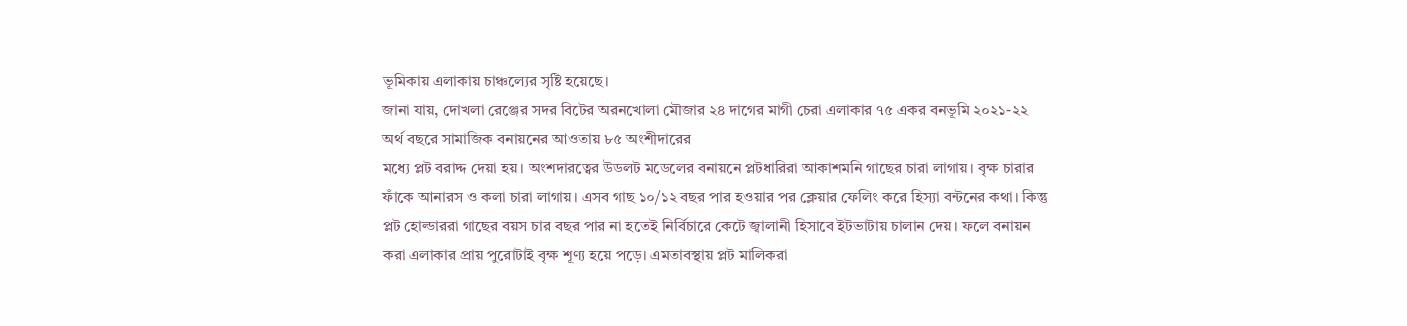ভূমিকায় এলাকায় চাঞ্চল্যের সৃষ্টি হয়েছে।
জানা যায়, দোখলা রেঞ্জের সদর বিটের অরনখোলা মৌজার ২৪ দাগের মাগী চেরা এলাকার ৭৫ একর বনভূমি ২০২১-২২ অর্থ বছরে সামাজিক বনায়নের আওতায় ৮৫ অংশীদারের
মধ্যে প্লট বরাদ্দ দেয়া হয়। অংশদারত্বের উডলট মডেলের বনায়নে প্লটধারিরা আকাশমনি গাছের চারা লাগায়। বৃক্ষ চারার ফাঁকে আনারস ও কলা চারা লাগায়। এসব গাছ ১০/১২ বছর পার হওয়ার পর ক্লেয়ার ফেলিং করে হিস্যা বন্টনের কথা। কিন্তু প্লট হোল্ডাররা গাছের বয়স চার বছর পার না হতেই নির্বিচারে কেটে জ্বালানী হিসাবে ইটভাটায় চালান দেয়। ফলে বনায়ন করা এলাকার প্রায় পুরোটাই বৃক্ষ শূণ্য হয়ে পড়ে। এমতাবস্থায় প্লট মালিকরা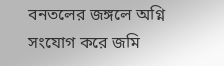বনতলের জঙ্গলে অগ্নি সংযোগ করে জমি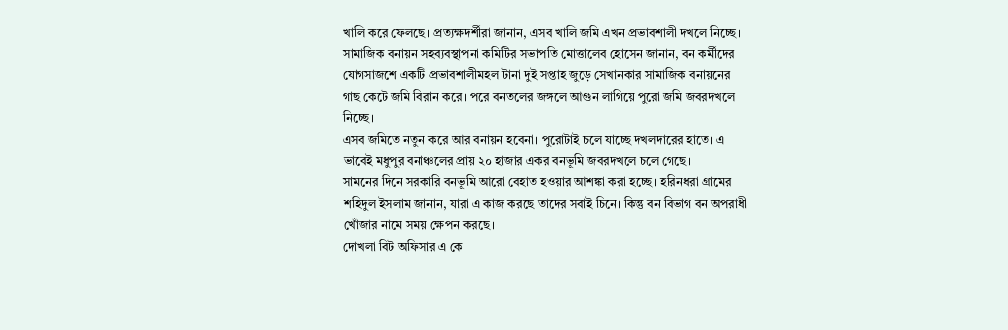খালি করে ফেলছে। প্রত্যক্ষদর্শীরা জানান, এসব খালি জমি এখন প্রভাবশালী দখলে নিচ্ছে।
সামাজিক বনায়ন সহব্যবস্থাপনা কমিটির সভাপতি মোত্তালেব হোসেন জানান, বন কর্মীদের যোগসাজশে একটি প্রভাবশালীমহল টানা দুই সপ্তাহ জুড়ে সেখানকার সামাজিক বনায়নের গাছ কেটে জমি বিরান করে। পরে বনতলের জঙ্গলে আগুন লাগিয়ে পুরো জমি জবরদখলে নিচ্ছে।
এসব জমিতে নতুন করে আর বনায়ন হবেনা। পুরোটাই চলে যাচ্ছে দখলদারের হাতে। এ ভাবেই মধুপুর বনাঞ্চলের প্রায় ২০ হাজার একর বনভূমি জবরদখলে চলে গেছে।
সামনের দিনে সরকারি বনভূমি আরো বেহাত হওয়ার আশঙ্কা করা হচ্ছে। হরিনধরা গ্রামের শহিদুল ইসলাম জানান, যারা এ কাজ করছে তাদের সবাই চিনে। কিন্তু বন বিভাগ বন অপরাধী খোঁজার নামে সময় ক্ষেপন করছে।
দোখলা বিট অফিসার এ কে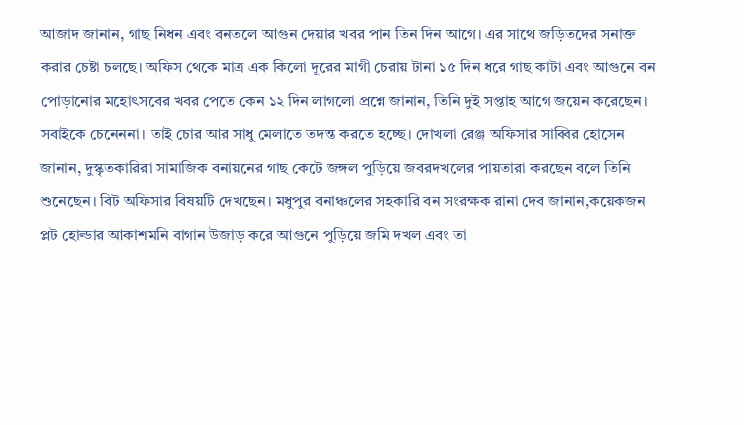আজাদ জানান, গাছ নিধন এবং বনতলে আগুন দেয়ার খবর পান তিন দিন আগে। এর সাথে জড়িতদের সনাক্ত করার চেষ্টা চলছে। অফিস থেকে মাত্র এক কিলো দূরের মাগী চেরায় টানা ১৫ দিন ধরে গাছ কাটা এবং আগুনে বন পোড়ানোর মহোৎসবের খবর পেতে কেন ১২ দিন লাগলো প্রশ্নে জানান, তিনি দুই সপ্তাহ আগে জয়েন করেছেন। সবাইকে চেনেননা। তাই চোর আর সাধু মেলাতে তদন্ত করতে হচ্ছে। দোখলা রেঞ্জ অফিসার সাব্বির হোসেন জানান, দুস্কৃতকারিরা সামাজিক বনায়নের গাছ কেটে জঙ্গল পুড়িয়ে জবরদখলের পায়তারা করছেন বলে তিনি শুনেছেন। বিট অফিসার বিষয়টি দেখছেন। মধুপুর বনাঞ্চলের সহকারি বন সংরক্ষক রানা দেব জানান,কয়েকজন প্লট হোল্ডার আকাশমনি বাগান উজাড় করে আগুনে পুড়িয়ে জমি দখল এবং তা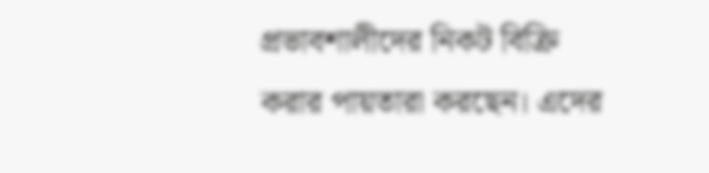প্রভাবশালীদের নিকট বিক্রি করার পায়তারা করছেন। এদের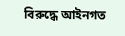বিরুদ্ধে আইনগত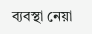ব্যবস্থা নেয়া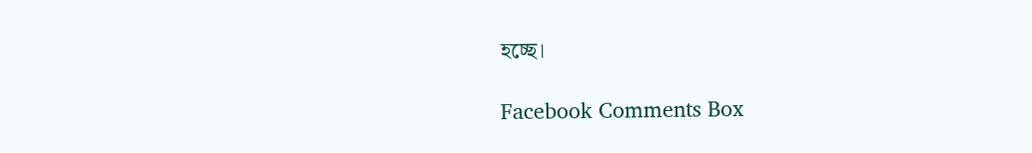হচ্ছে।

Facebook Comments Box